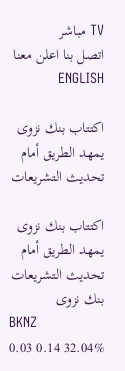TV مباشر
اتصل بنا اعلن معنا   ENGLISH

اكتتاب بنك نزوى يمهد الطريق أمام تحديث التشريعات

اكتتاب بنك نزوى يمهد الطريق أمام تحديث التشريعات
بنك نزوى
BKNZ
32.04% 0.14 0.03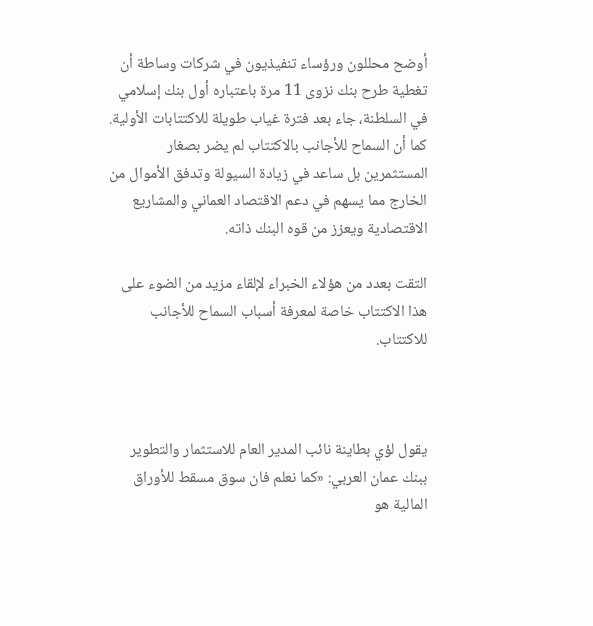أوضح محللون ورؤساء تنفيذيون في شركات وساطة أن تغطية طرح بنك نزوى 11 مرة باعتباره أول بنك إسلامي في السلطنة، جاء بعد فترة غياب طويلة للاكتتابات الأولية. كما أن السماح للأجانب بالاكتتاب لم يضر بصغار المستثمرين بل ساعد في زيادة السيولة وتدفق الأموال من الخارج مما يسهم في دعم الاقتصاد العماني والمشاريع الاقتصادية ويعزز من قوه البنك ذاته.

التقت بعدد من هؤلاء الخبراء لإلقاء مزيد من الضوء على هذا الاكتتاب خاصة لمعرفة أسباب السماح للأجانب للاكتتاب.



يقول لؤي بطاينة نائب المدير العام للاستثمار والتطوير ببنك عمان العربي: «كما نعلم فان سوق مسقط للأوراق المالية هو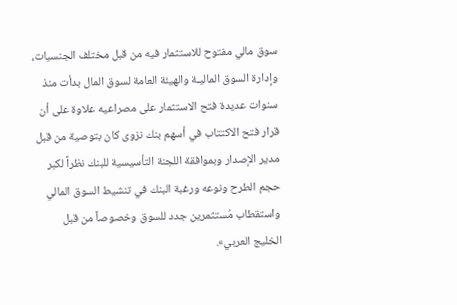سوق مالي مفتوح للاستثمار فيه من قبل مختلف الجنسيات، وإدارة السوق الماليـة والهيئة العامة لسوق المال بدأت منذ سنوات عديدة فتح الاستثمار على مصراعيه علاوة على أن قرار فتح الاكتتاب في أسهم بنك نزوى كان بتوصية من قبل مدير الإصدار وبموافقة اللجنة التأسيسية للبنك نظراً لكبر حجم الطرح ونوعه ورغبة البنك في تنشيط السوق المالي واستقطاب مُستثمرين جدد للسوق وخصوصاً من قبل الخليج العربي».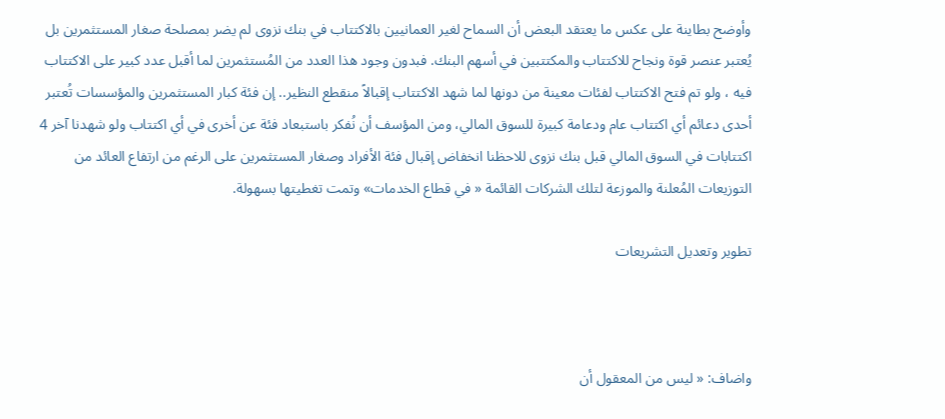وأوضح بطاينة على عكس ما يعتقد البعض أن السماح لغير العمانيين بالاكتتاب في بنك نزوى لم يضر بمصلحة صغار المستثمرين بل يُعتبر عنصر قوة ونجاح للاكتتاب والمكتتبين في أسهم البنك. فبدون وجود هذا العدد من المُستثمرين لما أقبل عدد كبير على الاكتتاب فيه ، ولو تم فتح الاكتتاب لفئات معينة من دونها لما شهد الاكتتاب إقبالاً منقطع النظير.. إن فئة كبار المستثمرين والمؤسسات تُعتبر أحدى دعائم أي اكتتاب عام ودعامة كبيرة للسوق المالي، ومن المؤسف أن نُفكر باستبعاد فئة عن أخرى في أي اكتتاب ولو شهدنا آخر 4 اكتتابات في السوق المالي قبل بنك نزوى للاحظنا انخفاض إقبال فئة الأفراد وصغار المستثمرين على الرغم من ارتفاع العائد من التوزيعات المُعلنة والموزعة لتلك الشركات القائمة « في قطاع الخدمات» وتمت تغطيتها بسهولة.

تطوير وتعديل التشريعات



واضاف: « ليس من المعقول أن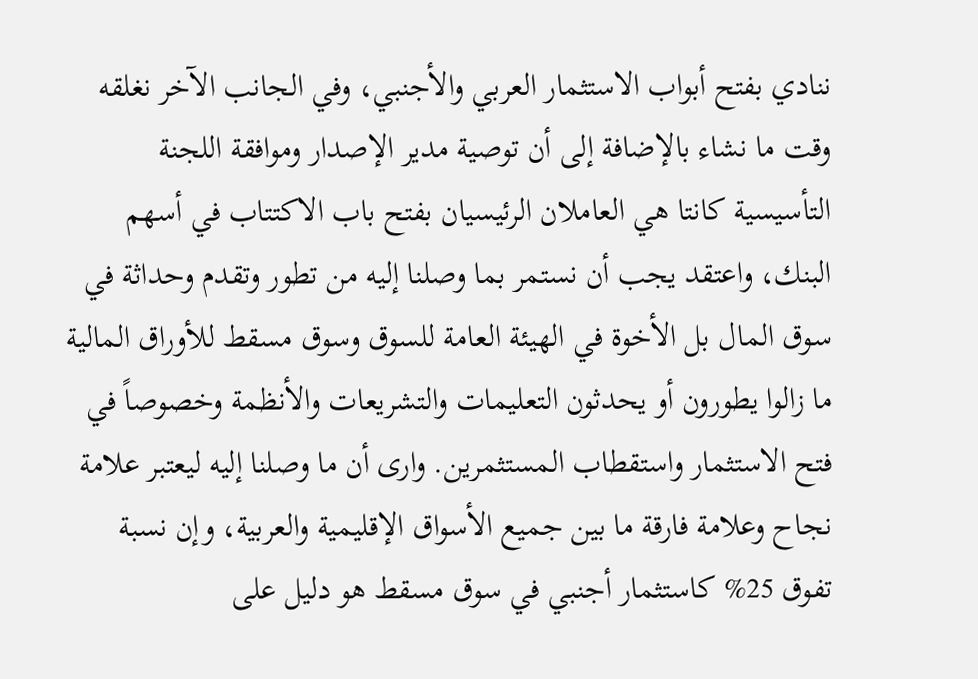ننادي بفتح أبواب الاستثمار العربي والأجنبي، وفي الجانب الآخر نغلقه وقت ما نشاء بالإضافة إلى أن توصية مدير الإصدار وموافقة اللجنة التأسيسية كانتا هي العاملان الرئيسيان بفتح باب الاكتتاب في أسهم البنك، واعتقد يجب أن نستمر بما وصلنا إليه من تطور وتقدم وحداثة في سوق المال بل الأخوة في الهيئة العامة للسوق وسوق مسقط للأوراق المالية ما زالوا يطورون أو يحدثون التعليمات والتشريعات والأنظمة وخصوصاً في فتح الاستثمار واستقطاب المستثمرين. وارى أن ما وصلنا إليه ليعتبر علامة نجاح وعلامة فارقة ما بين جميع الأسواق الإقليمية والعربية، وإن نسبة تفوق 25% كاستثمار أجنبي في سوق مسقط هو دليل على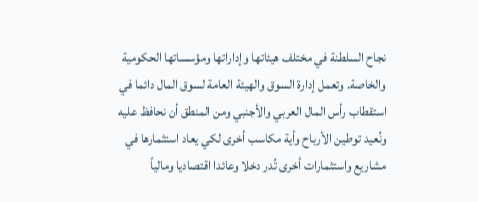نجاح السلطنة في مختلف هيئاتها وإداراتها ومؤسساتها الحكومية والخاصة. وتعمل إدارة السوق والهيئة العامة لسوق المال دائما في استقطاب رأس المال العربي والأجنبي ومن المنطق أن نحافظ عليه ونُعيد توطين الأرباح وأية مكاسب أخرى لكي يعاد استثمارها في مشاريع واستثمارات أخرى تُدر دخلا وعائدا اقتصاديا ومالياً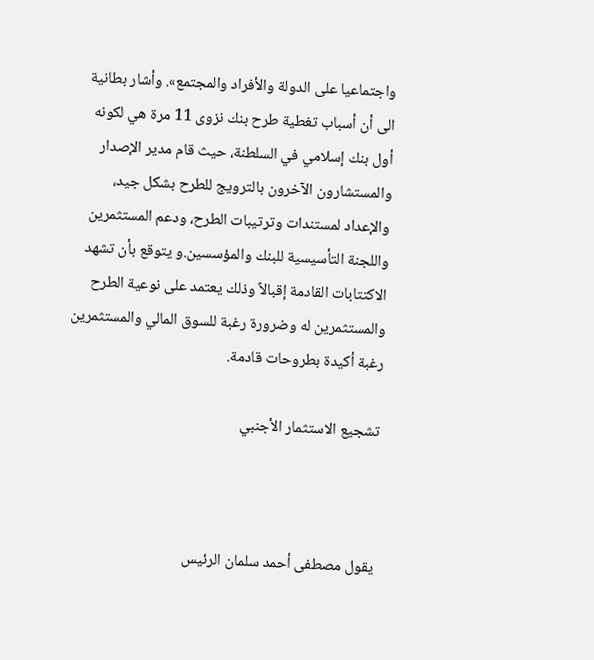واجتماعيا على الدولة والأفراد والمجتمع». وأشار بطانية الى أن أسباب تغطية طرح بنك نزوى 11 مرة هي لكونه أول بنك إسلامي في السلطنة، حيث قام مدير الإصدار والمستشارون الآخرون بالترويج للطرح بشكل جيد، والإعداد لمستندات وترتيبات الطرح، ودعم المستثمرين واللجنة التأسيسية للبنك والمؤسسين.و يتوقع بأن تشهد الاكتتابات القادمة إقبالاً وذلك يعتمد على نوعية الطرح والمستثمرين له وضرورة رغبة للسوق المالي والمستثمرين رغبة أكيدة بطروحات قادمة.

تشجيع الاستثمار الأجنبي



يقول مصطفى أحمد سلمان الرئيس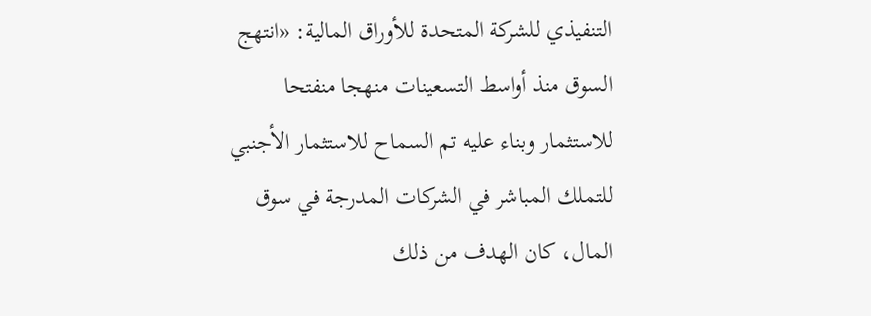التنفيذي للشركة المتحدة للأوراق المالية: «انتهج السوق منذ أواسط التسعينات منهجا منفتحا للاستثمار وبناء عليه تم السماح للاستثمار الأجنبي للتملك المباشر في الشركات المدرجة في سوق المال، كان الهدف من ذلك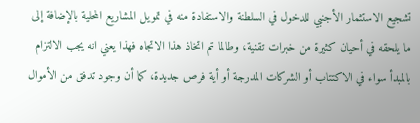تشجيع الاستثمار الأجنبي للدخول في السلطنة والاستفادة منه في تمويل المشاريع المحلية بالإضافة إلى ما يلحقه في أحيان كثيرة من خبرات تقنية، وطالما تم اتخاذ هذا الاتجاه فهذا يعني انه يجب الالتزام بالمبدأ سواء في الاكتتاب أو الشركات المدرجة أو أية فرص جديدة، كما أن وجود تدفق من الأموال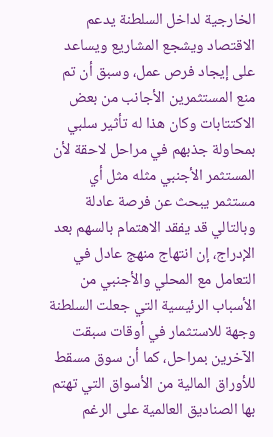الخارجية لداخل السلطنة يدعم الاقتصاد ويشجع المشاريع ويساعد على إيجاد فرص عمل، وسبق أن تم منع المستثمرين الأجانب من بعض الاكتتابات وكان هذا له تأثير سلبي بمحاولة جذبهم في مراحل لاحقة لأن المستثمر الأجنبي مثله مثل أي مستثمر يبحث عن فرصة عادلة وبالتالي قد يفقد الاهتمام بالسهم بعد الإدراج، إن انتهاج منهج عادل في التعامل مع المحلي والأجنبي من الأسباب الرئيسية التي جعلت السلطنة وجهة للاستثمار في أوقات سبقت الآخرين بمراحل، كما أن سوق مسقط للأوراق المالية من الأسواق التي تهتم بها الصناديق العالمية على الرغم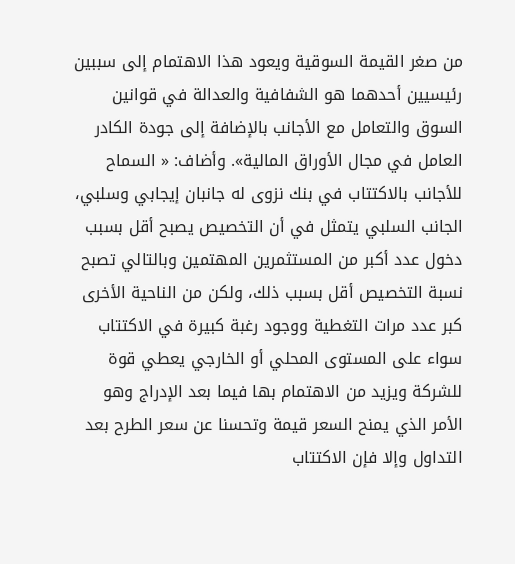من صغر القيمة السوقية ويعود هذا الاهتمام إلى سببين رئيسيين أحدهما هو الشفافية والعدالة في قوانين السوق والتعامل مع الأجانب بالإضافة إلى جودة الكادر العامل في مجال الأوراق المالية». وأضاف: « السماح للأجانب بالاكتتاب في بنك نزوى له جانبان إيجابي وسلبي، الجانب السلبي يتمثل في أن التخصيص يصبح أقل بسبب دخول عدد أكبر من المستثمرين المهتمين وبالتالي تصبح نسبة التخصيص أقل بسبب ذلك، ولكن من الناحية الأخرى كبر عدد مرات التغطية ووجود رغبة كبيرة في الاكتتاب سواء على المستوى المحلي أو الخارجي يعطي قوة للشركة ويزيد من الاهتمام بها فيما بعد الإدراج وهو الأمر الذي يمنح السعر قيمة وتحسنا عن سعر الطرح بعد التداول وإلا فإن الاكتتاب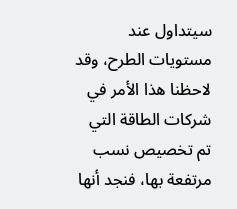سيتداول عند مستويات الطرح، وقد لاحظنا هذا الأمر في شركات الطاقة التي تم تخصيص نسب مرتفعة بها، فنجد أنها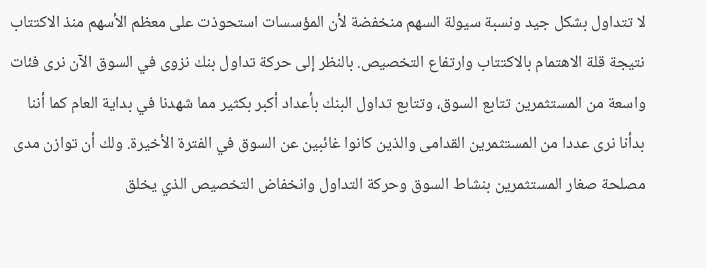لا تتداول بشكل جيد ونسبة سيولة السهم منخفضة لأن المؤسسات استحوذت على معظم الأسهم منذ الاكتتاب نتيجة قلة الاهتمام بالاكتتاب وارتفاع التخصيص. بالنظر إلى حركة تداول بنك نزوى في السوق الآن نرى فئات واسعة من المستثمرين تتابع السوق، وتتابع تداول البنك بأعداد أكبر بكثير مما شهدنا في بداية العام كما أننا بدأنا نرى عددا من المستثمرين القدامى والذين كانوا غائبين عن السوق في الفترة الأخيرة. ولك أن توازن مدى مصلحة صغار المستثمرين بنشاط السوق وحركة التداول وانخفاض التخصيص الذي يخلق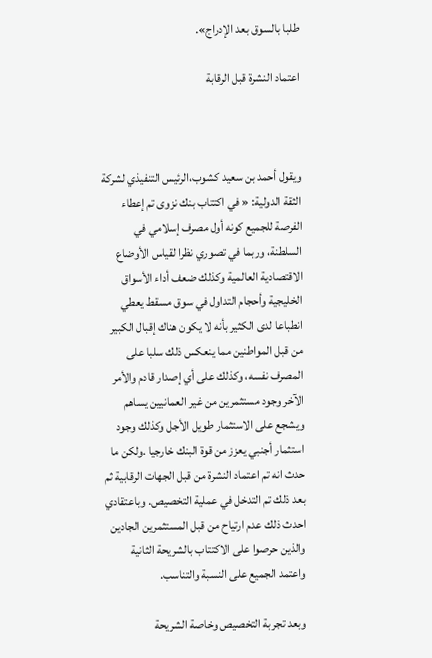طلبا بالسوق بعد الإدراج».

اعتماد النشرة قبل الرقابة



ويقول أحمد بن سعيد كشوب،الرئيس التنفيذي لشركة الثقة الدولية: « في اكتتاب بنك نزوى تم إعطاء الفرصة للجميع كونه أول مصرف إسلامي في السلطنة، وربما في تصوري نظرا لقياس الأوضاع الاقتصادية العالمية وكذلك ضعف أداء الأسواق الخليجية وأحجام التداول في سوق مسقط يعطي انطباعا لدى الكثير بأنه لا يكون هناك إقبال الكبير من قبل المواطنين مما ينعكس ذلك سلبا على المصرف نفسه، وكذلك على أي إصدار قادم والأمر الآخر وجود مستثمرين من غير العمانيين يساهم ويشجع على الاستثمار طويل الأجل وكذلك وجود استثمار أجنبي يعزز من قوة البنك خارجيا .ولكن ما حدث انه تم اعتماد النشرة من قبل الجهات الرقابية ثم بعد ذلك تم التدخل في عملية التخصيص. وباعتقادي احدث ذلك عدم ارتياح من قبل المستثمرين الجادين والذين حرصوا على الاكتتاب بالشريحة الثانية واعتمد الجميع على النسبة والتناسب.

وبعد تجربة التخصيص وخاصة الشريحة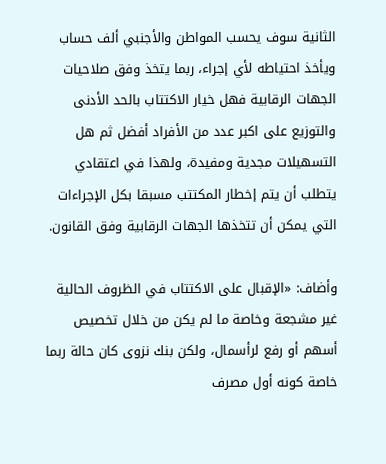الثانية سوف يحسب المواطن والأجنبي ألف حساب ويأخذ احتياطه لأي إجراء، ربما يتخذ وفق صلاحيات الجهات الرقابية فهل خيار الاكتتاب بالحد الأدنى والتوزيع على اكبر عدد من الأفراد أفضل ثم هل التسهيلات مجدية ومفيدة، ولهذا في اعتقادي يتطلب أن يتم إخطار المكتتب مسبقا بكل الإجراءات التي يمكن أن تتخذها الجهات الرقابية وفق القانون.

وأضاف: «الإقبال على الاكتتاب في الظروف الحالية غير مشجعة وخاصة ما لم يكن من خلال تخصيص أسهم أو رفع لرأسمال، ولكن بنك نزوى كان حالة ربما خاصة كونه أول مصرف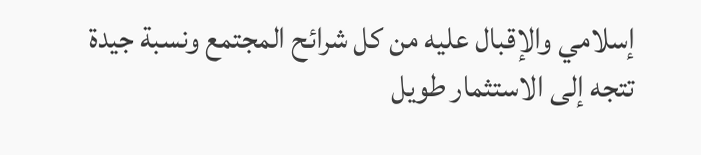إسلامي والإقبال عليه من كل شرائح المجتمع ونسبة جيدة تتجه إلى الاستثمار طويل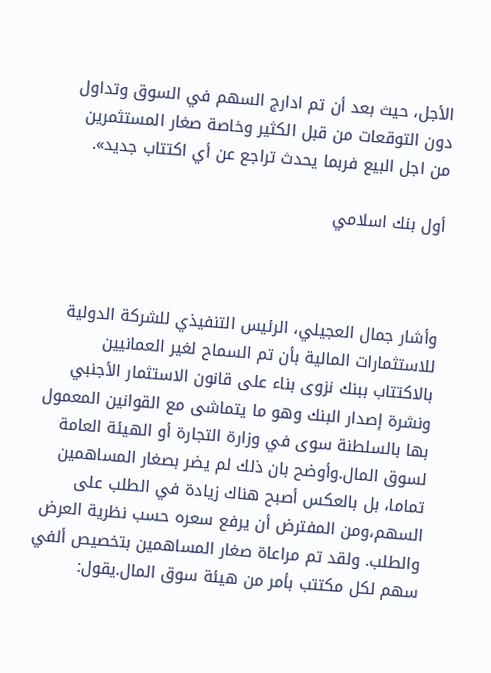الأجل، حيث بعد أن تم ادارج السهم في السوق وتداول دون التوقعات من قبل الكثير وخاصة صغار المستثمرين من اجل البيع فربما يحدث تراجع عن أي اكتتاب جديد».

أول بنك اسلامي



وأشار جمال العجيلي، الرئيس التنفيذي للشركة الدولية للاستثمارات المالية بأن تم السماح لغير العمانيين بالاكتتاب ببنك نزوى بناء على قانون الاستثمار الأجنبي ونشرة إصدار البنك وهو ما يتماشى مع القوانين المعمول بها بالسلطنة سوى في وزارة التجارة أو الهيئة العامة لسوق المال.وأوضح بان ذلك لم يضر بصغار المساهمين تماما، بل بالعكس أصبح هناك زيادة في الطلب على السهم،ومن المفترض أن يرفع سعره حسب نظرية العرض والطلب. ولقد تم مراعاة صغار المساهمين بتخصيص ألفي سهم لكل مكتتب بأمر من هيئة سوق المال.يقول: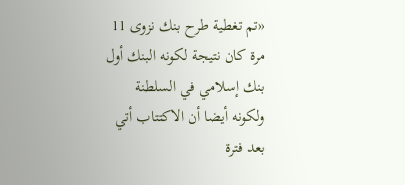«تم تغطية طرح بنك نزوى 11 مرة كان نتيجة لكونه البنك أول بنك إسلامي في السلطنة ولكونه أيضا أن الاكتتاب أتي بعد فترة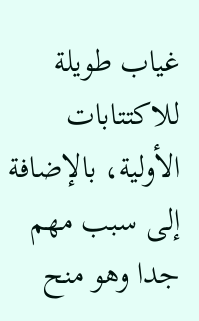غياب طويلة للاكتتابات الأولية، بالإضافة إلى سبب مهم جدا وهو منح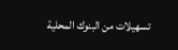تسهيلات من البنوك المحلية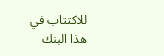للاكتتاب في هذا البنك